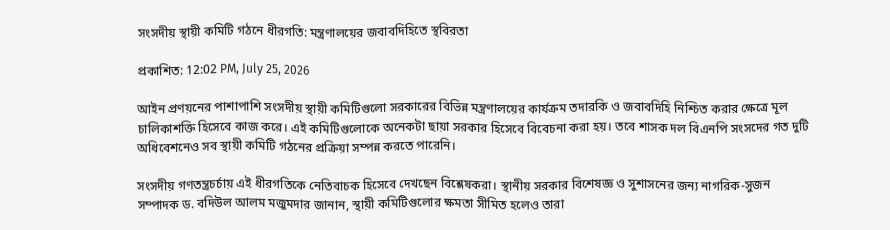সংসদীয় স্থায়ী কমিটি গঠনে ধীরগতি: মন্ত্রণালয়ের জবাবদিহিতে স্থবিরতা

প্রকাশিত: 12:02 PM, July 25, 2026

আইন প্রণয়নের পাশাপাশি সংসদীয় স্থায়ী কমিটিগুলো সরকারের বিভিন্ন মন্ত্রণালয়ের কার্যক্রম তদারকি ও জবাবদিহি নিশ্চিত করার ক্ষেত্রে মূল চালিকাশক্তি হিসেবে কাজ করে। এই কমিটিগুলোকে অনেকটা ছায়া সরকার হিসেবে বিবেচনা করা হয়। তবে শাসক দল বিএনপি সংসদের গত দুটি অধিবেশনেও সব স্থায়ী কমিটি গঠনের প্রক্রিয়া সম্পন্ন করতে পারেনি।

সংসদীয় গণতন্ত্রচর্চায় এই ধীরগতিকে নেতিবাচক হিসেবে দেখছেন বিশ্লেষকরা। স্থানীয় সরকার বিশেষজ্ঞ ও সুশাসনের জন্য নাগরিক-সুজন সম্পাদক ড. বদিউল আলম মজুমদার জানান, স্থায়ী কমিটিগুলোর ক্ষমতা সীমিত হলেও তারা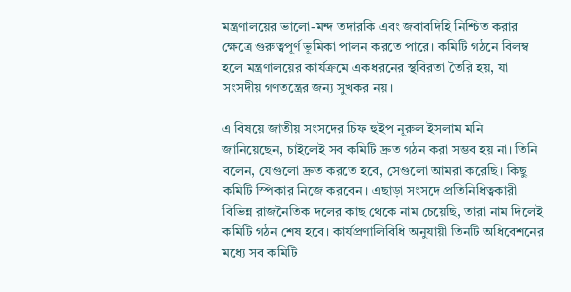মন্ত্রণালয়ের ভালো-মন্দ তদারকি এবং জবাবদিহি নিশ্চিত করার ক্ষেত্রে গুরুত্বপূর্ণ ভূমিকা পালন করতে পারে। কমিটি গঠনে বিলম্ব হলে মন্ত্রণালয়ের কার্যক্রমে একধরনের স্থবিরতা তৈরি হয়, যা সংসদীয় গণতন্ত্রের জন্য সুখকর নয়।

এ বিষয়ে জাতীয় সংসদের চিফ হুইপ নূরুল ইসলাম মনি জানিয়েছেন, চাইলেই সব কমিটি দ্রুত গঠন করা সম্ভব হয় না। তিনি বলেন, যেগুলো দ্রুত করতে হবে, সেগুলো আমরা করেছি। কিছু কমিটি স্পিকার নিজে করবেন। এছাড়া সংসদে প্রতিনিধিত্বকারী বিভিন্ন রাজনৈতিক দলের কাছ থেকে নাম চেয়েছি, তারা নাম দিলেই কমিটি গঠন শেষ হবে। কার্যপ্রণালিবিধি অনুযায়ী তিনটি অধিবেশনের মধ্যে সব কমিটি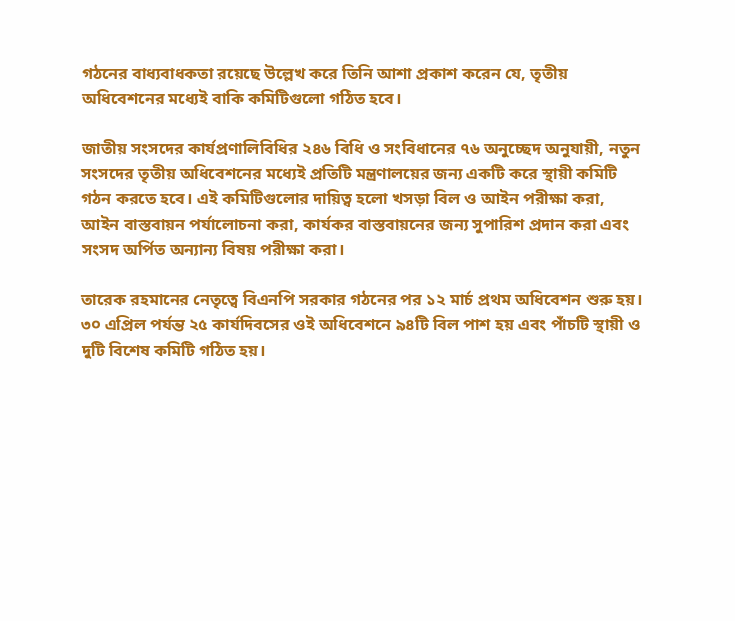গঠনের বাধ্যবাধকতা রয়েছে উল্লেখ করে তিনি আশা প্রকাশ করেন যে, তৃতীয় অধিবেশনের মধ্যেই বাকি কমিটিগুলো গঠিত হবে।

জাতীয় সংসদের কার্যপ্রণালিবিধির ২৪৬ বিধি ও সংবিধানের ৭৬ অনুচ্ছেদ অনুযায়ী, নতুন সংসদের তৃতীয় অধিবেশনের মধ্যেই প্রতিটি মন্ত্রণালয়ের জন্য একটি করে স্থায়ী কমিটি গঠন করতে হবে। এই কমিটিগুলোর দায়িত্ব হলো খসড়া বিল ও আইন পরীক্ষা করা, আইন বাস্তবায়ন পর্যালোচনা করা, কার্যকর বাস্তবায়নের জন্য সুপারিশ প্রদান করা এবং সংসদ অর্পিত অন্যান্য বিষয় পরীক্ষা করা।

তারেক রহমানের নেতৃত্বে বিএনপি সরকার গঠনের পর ১২ মার্চ প্রথম অধিবেশন শুরু হয়। ৩০ এপ্রিল পর্যন্ত ২৫ কার্যদিবসের ওই অধিবেশনে ৯৪টি বিল পাশ হয় এবং পাঁচটি স্থায়ী ও দুটি বিশেষ কমিটি গঠিত হয়।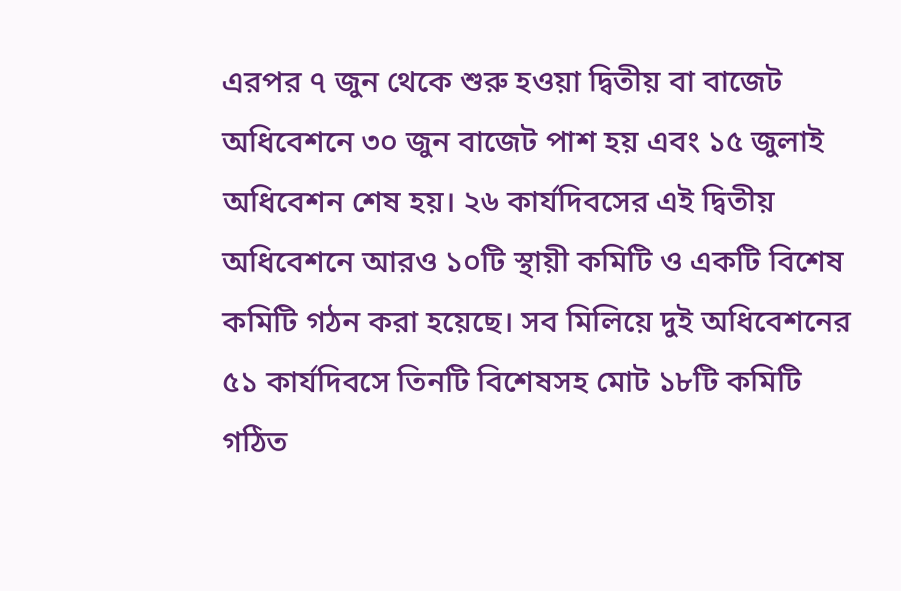এরপর ৭ জুন থেকে শুরু হওয়া দ্বিতীয় বা বাজেট অধিবেশনে ৩০ জুন বাজেট পাশ হয় এবং ১৫ জুলাই অধিবেশন শেষ হয়। ২৬ কার্যদিবসের এই দ্বিতীয় অধিবেশনে আরও ১০টি স্থায়ী কমিটি ও একটি বিশেষ কমিটি গঠন করা হয়েছে। সব মিলিয়ে দুই অধিবেশনের ৫১ কার্যদিবসে তিনটি বিশেষসহ মোট ১৮টি কমিটি গঠিত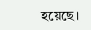হয়েছে।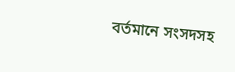বর্তমানে সংসদসহ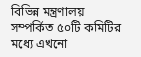বিভিন্ন মন্ত্রণালয় সম্পর্কিত ৫০টি কমিটির মধ্যে এখনো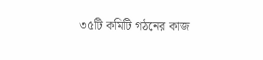৩৫টি কমিটি গঠনের কাজ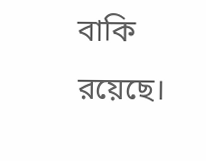বাকি রয়েছে।